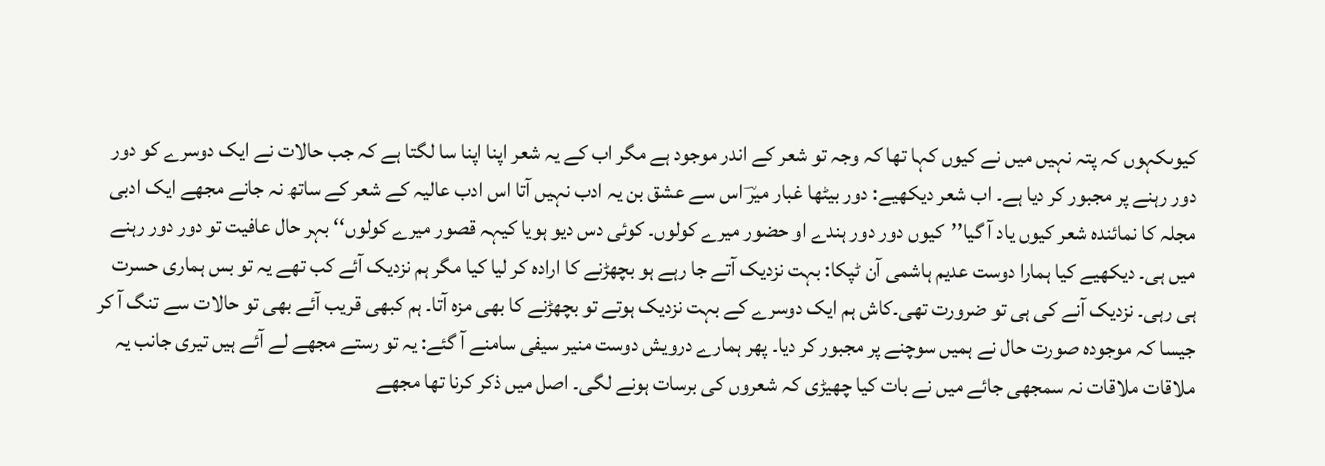کیوںکہوں کہ پتہ نہیں میں نے کیوں کہا تھا کہ وجہ تو شعر کے اندر موجود ہے مگر اب کے یہ شعر اپنا اپنا سا لگتا ہے کہ جب حالات نے ایک دوسرے کو دور دور رہنے پر مجبور کر دیا ہے۔ اب شعر دیکھیے: دور بیٹھا غبار میرؔ اس سے عشق بن یہ ادب نہیں آتا اس ادب عالیہ کے شعر کے ساتھ نہ جانے مجھے ایک ادبی مجلہ کا نمائندہ شعر کیوں یاد آ گیا’’کیوں دور دور ہندے او حضور میرے کولوں۔ کوئی دس دیو ہویا کیہہ قصور میرے کولوں‘‘ بہر حال عافیت تو دور دور رہنے میں ہی۔ دیکھیے کیا ہمارا دوست عدیم ہاشمی آن ٹپکا: بہت نزدیک آتے جا رہے ہو بچھڑنے کا ارادہ کر لیا کیا مگر ہم نزدیک آئے کب تھے یہ تو بس ہماری حسرت ہی رہی۔ نزدیک آنے کی ہی تو ضرورت تھی۔کاش ہم ایک دوسرے کے بہت نزدیک ہوتے تو بچھڑنے کا بھی مزہ آتا۔ ہم کبھی قریب آئے بھی تو حالات سے تنگ آ کر جیسا کہ موجودہ صورت حال نے ہمیں سوچنے پر مجبور کر دیا۔ پھر ہمارے درویش دوست منیر سیفی سامنے آ گئے: یہ تو رستے مجھے لے آئے ہیں تیری جانب یہ ملاقات ملاقات نہ سمجھی جائے میں نے بات کیا چھیڑی کہ شعروں کی برسات ہونے لگی۔ اصل میں ذکر کرنا تھا مجھے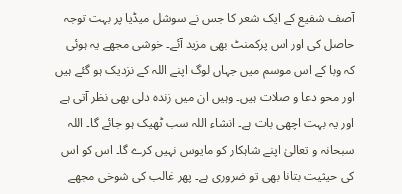آصف شفیع کے ایک شعر کا جس نے سوشل میڈیا پر بہت توجہ حاصل کی اور اس پرکمنٹ بھی مزید آئے۔ خوشی مجھے یہ ہوئی کہ وبا کے اس موسم میں جہاں لوگ اپنے اللہ کے نزدیک ہو گئے ہیں اور محو دعا و صلات ہیں۔ وہیں ان میں زندہ دلی بھی نظر آتی ہے اور یہ بہت اچھی بات ہے۔ انشاء اللہ سب ٹھیک ہو جائے گا۔ اللہ سبحانہ و تعالیٰ اپنے شاہکار کو مایوس نہیں کرے گا۔ اس کو اس کی حیثیت بتانا بھی تو ضروری ہے۔ پھر غالب کی شوخی مجھے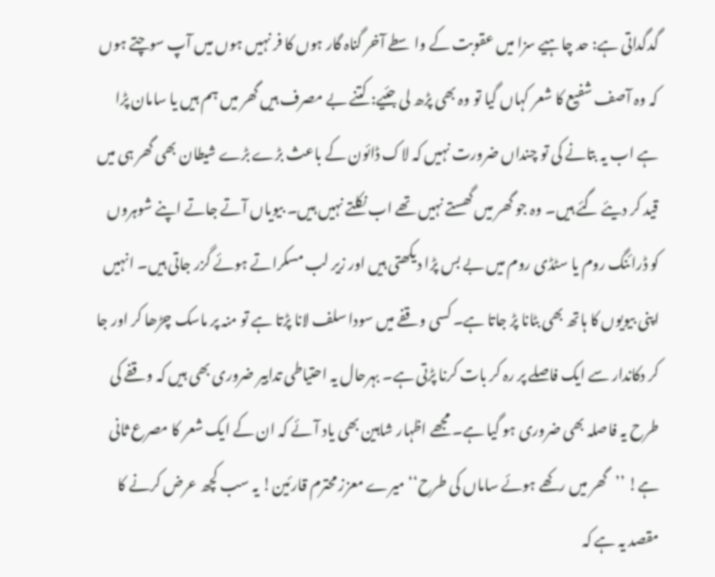گدگداتی ہے: حد چاہیے سزا میں عقوبت کے واسطے آخر گناہ گار ہوں کا فر نہیں ہوں میں آپ سوچتے ہوں کہ وہ آصف شفیع کا شعر کہاں گیا تو وہ بھی پڑھ لی جئیے: کتنے بے مصرف ہیں گھر میں ہم ہیں یا سامان پڑا ہے اب یہ بتانے کی تو چنداں ضرورت نہیں کہ لاک ڈائون کے باعث بڑے بڑے شیطان بھی گھر ہی میں قید کر دیئے گئے ہیں۔ وہ جو گھر میں گھستے نہیں تھے اب نکلتے نہیں ہیں۔ بیویاں آتے جاتے اپنے شوہروں کو ڈرائنگ روم یا سٹڈی روم میں بے بس پڑا دیکھتی ہیں اور زیر لب مسکراتے ہوئے گزر جاتی ہیں۔ انہیں اپنی بیویوں کا ہاتھ بھی بٹانا پڑ جاتا ہے۔ کسی وقفے میں سودا سلف لانا پڑتا ہے تو منہ پر ماسک چڑھا کر اور جا کر دکاندار سے ایک فاصلے پر رہ کر بات کرنا پڑتی ہے۔ بہرحال یہ احتیاطی تدابیر ضروری بھی ہیں کہ وقفے کی طرح یہ فاصلہ بھی ضروری ہو گیا ہے۔ مجھے اظہار شاہین بھی یاد آئے کہ ان کے ایک شعر کا مصرع ثانی ہے! ’’گھر میں رکھے ہوئے ساماں کی طرح‘‘ میرے معزز محترم قارئین! یہ سب کچھ عرض کرنے کا مقصد یہ ہے کہ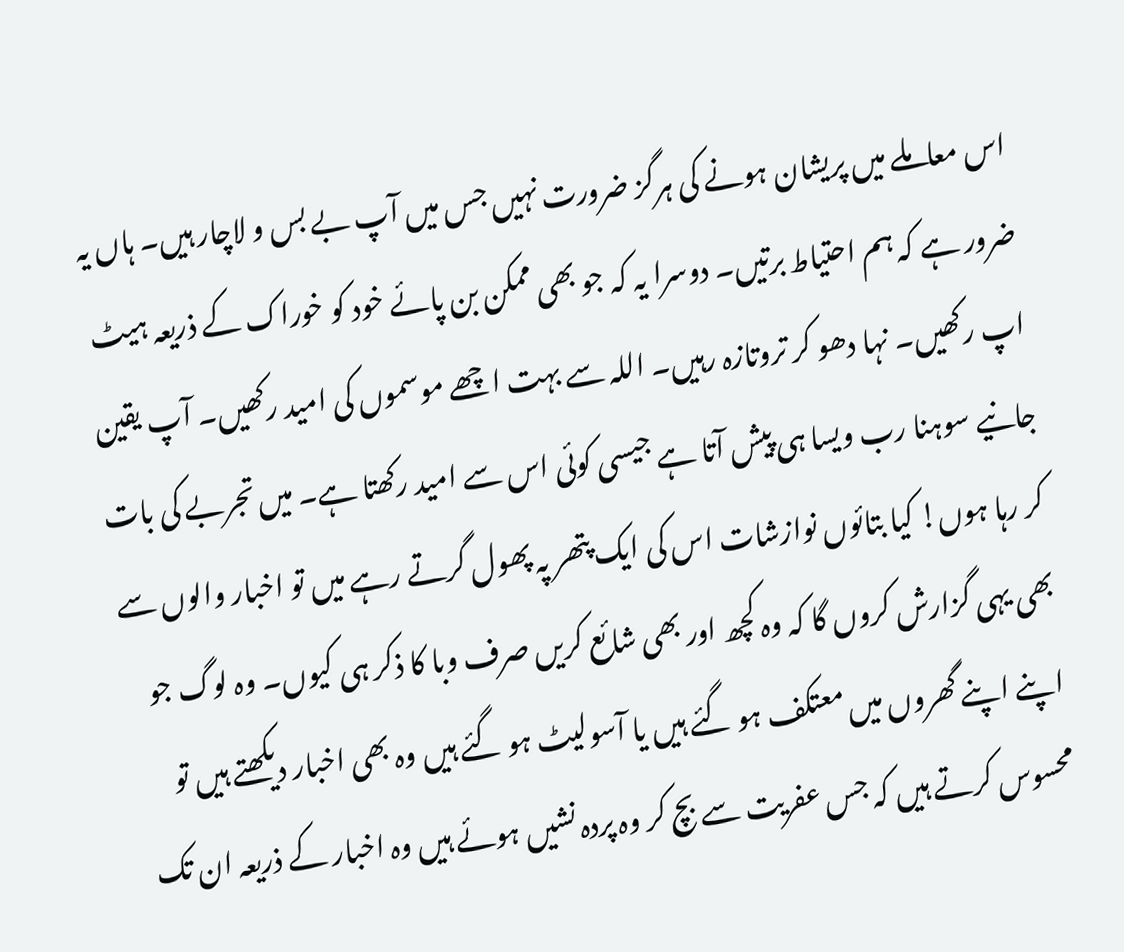اس معاملے میں پریشان ہونے کی ہرگز ضرورت نہیں جس میں آپ بے بس و لاچار ہیں۔ ہاں یہ ضرور ہے کہ ہم احتیاط برتیں۔ دوسرا یہ کہ جو بھی ممکن بن پائے خود کو خوراک کے ذریعہ ہیٹ اپ رکھیں۔ نہا دھو کر تروتازہ رہیں۔ اللہ سے بہت اچھے موسموں کی امید رکھیں۔ آپ یقین جانیے سوہنا رب ویسا ہی پیش آتا ہے جیسی کوئی اس سے امید رکھتا ہے۔ میں تجربے کی بات کر رہا ہوں! کیا بتائوں نوازشات اس کی ایک پتھر پہ پھول گرتے رہے میں تو اخبار والوں سے بھی یہی گزارش کروں گا کہ وہ کچھ اور بھی شائع کریں صرف وبا کا ذکر ہی کیوں۔ وہ لوگ جو اپنے اپنے گھروں میں معتکف ہو گئے ہیں یا آسولیٹ ہو گئے ہیں وہ بھی اخبار دیکھتے ہیں تو محسوس کرتے ہیں کہ جس عفریت سے بچ کر وہ پردہ نشیں ہوئے ہیں وہ اخبار کے ذریعہ ان تک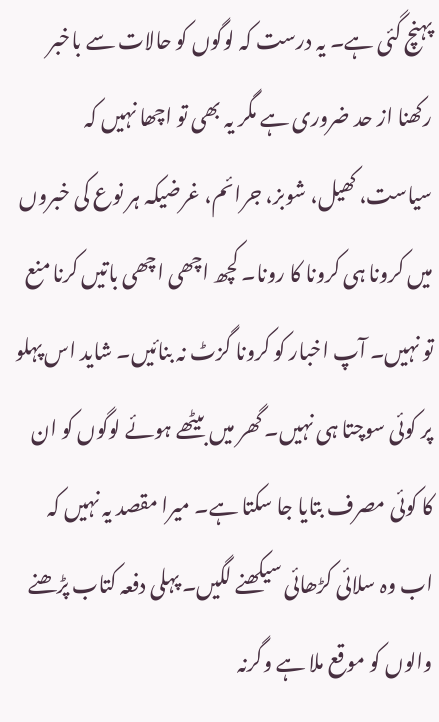پہنچ گئی ہے۔ یہ درست کہ لوگوں کو حالات سے باخبر رکھنا از حد ضروری ہے مگر یہ بھی تو اچھا نہیں کہ سیاست، کھیل، شوبز، جرائم، غرضیکہ ہر نوع کی خبروں میں کرونا ہی کرونا کا رونا۔ کچھ اچھی اچھی باتیں کرنا منع تو نہیں۔ آپ اخبار کو کرونا گزٹ نہ بنائیں۔ شاید اس پہلو پر کوئی سوچتا ہی نہیں۔ گھر میں بیٹھے ہوئے لوگوں کو ان کا کوئی مصرف بتایا جا سکتا ہے۔ میرا مقصد یہ نہیں کہ اب وہ سلائی کڑھائی سیکھنے لگیں۔ پہلی دفعہ کتاب پڑھنے والوں کو موقع ملا ہے وگرنہ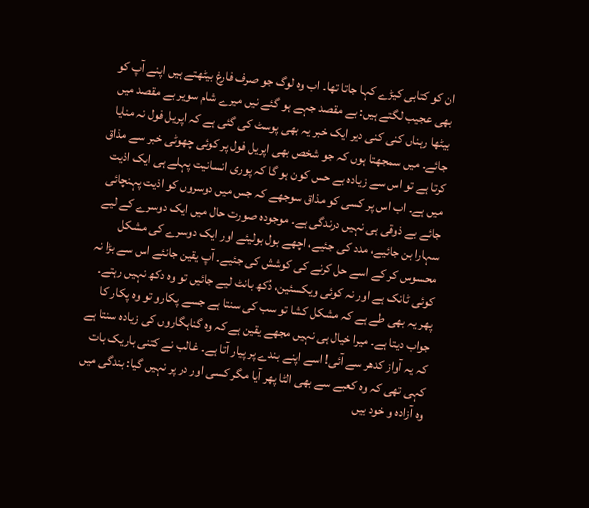ان کو کتابی کیڑے کہا جاتا تھا۔ اب وہ لوگ جو صرف فارغ بیٹھتے ہیں اپنے آپ کو بھی عجیب لگتے ہیں: بے مقصد جہے ہو گئے نیں میرے شام سویر بے مقصد میں بیٹھا رہناں کنی کنی دیر ایک خبر یہ بھی پوسٹ کی گئی ہے کہ اپریل فول نہ منایا جائے۔ میں سمجھتا ہوں کہ جو شخص بھی اپریل فول پر کوئی چھوٹی خبر سے مذاق کرتا ہے تو اس سے زیادہ بے حس کون ہو گا کہ پوری انسانیت پہلے ہی ایک اذیت میں ہے۔ اب اس پر کسی کو مذاق سوجھے کہ جس میں دوسروں کو اذیت پہنچائی جائے بے ذوقی ہی نہیں درندگی ہے۔ موجودہ صورت حال میں ایک دوسرے کے لیے سہارا بن جائیے، مدد کی جئیے، اچھے بول بولیئے اور ایک دوسرے کی مشکل محسوس کر کے اسے حل کرنے کی کوشش کی جئیے۔ آپ یقین جانئے اس سے بڑا نہ کوئی ٹانک ہے اور نہ کوئی ویکسئین، دُکھ بانٹ لیے جائیں تو وہ دکھ نہیں رہتے۔ پھر یہ بھی طے ہے کہ مشکل کشا تو سب کی سنتا ہے جسے پکارو تو وہ پکار کا جواب دیتا ہے۔ میرا خیال ہی نہیں مجھے یقین ہے کہ وہ گناہگاروں کی زیادہ سنتا ہے کہ یہ آواز کدھر سے آئی! اسے اپنے بندے پر پیار آتا ہے۔ غالب نے کتنی باریک بات کہی تھی کہ وہ کعبے سے بھی الٹا پھر آیا مگر کسی اور در پر نہیں گیا: بندگی میں وہ آزادہ و خود بیں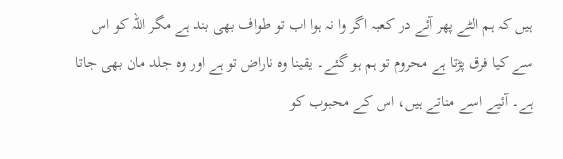ہیں کہ ہم الٹے پھر آئے در کعبہ اگر وا نہ ہوا اب تو طواف بھی بند ہے مگر اللہ کو اس سے کیا فرق پڑتا ہے محروم تو ہم ہو گئے۔ یقینا وہ ناراض تو ہے اور وہ جلد مان بھی جاتا ہے۔ آئیے اسے مناتے ہیں، اس کے محبوب کو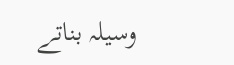وسیلہ بناتے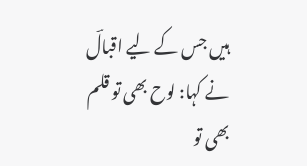ہیں جس کے لیے اقبالؔ نے کہا: لوح بھی تو قلم بھی تو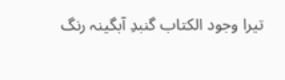تیرا وجود الکتاب گنبدِ آبگینہ رنگ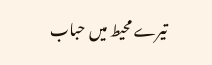تیرے محیط میں حباب